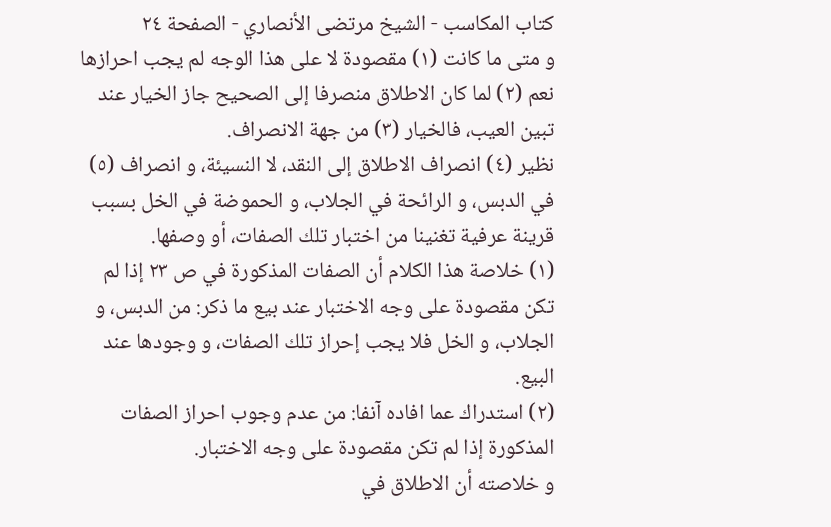كتاب المكاسب - الشيخ مرتضى الأنصاري - الصفحة ٢٤
و متى ما كانت (١) مقصودة لا على هذا الوجه لم يجب احرازها نعم (٢) لما كان الاطلاق منصرفا إلى الصحيح جاز الخيار عند تبين العيب، فالخيار (٣) من جهة الانصراف.
نظير (٤) انصراف الاطلاق إلى النقد، لا النسيئة، و انصراف (٥)
في الدبس، و الرائحة في الجلاب، و الحموضة في الخل بسبب قرينة عرفية تغنينا من اختبار تلك الصفات، أو وصفها.
(١) خلاصة هذا الكلام أن الصفات المذكورة في ص ٢٣ إذا لم تكن مقصودة على وجه الاختبار عند بيع ما ذكر: من الدبس، و الجلاب، و الخل فلا يجب إحراز تلك الصفات، و وجودها عند البيع.
(٢) استدراك عما افاده آنفا: من عدم وجوب احراز الصفات المذكورة إذا لم تكن مقصودة على وجه الاختبار.
و خلاصته أن الاطلاق في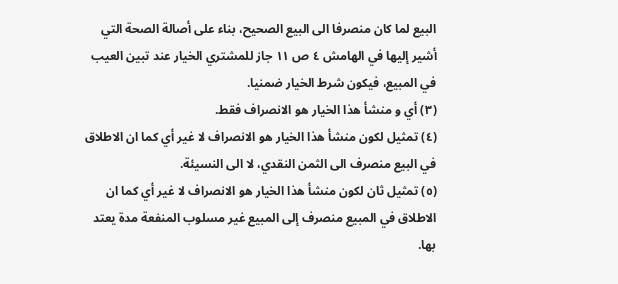البيع لما كان منصرفا الى البيع الصحيح، بناء على أصالة الصحة التي أشير إليها في الهامش ٤ ص ١١ جاز للمشتري الخيار عند تبين العيب في المبيع، فيكون شرط الخيار ضمنيا.
(٣) أي و منشأ هذا الخيار هو الانصراف فقط.
(٤) تمثيل لكون منشأ هذا الخيار هو الانصراف لا غير أي كما ان الاطلاق في البيع منصرف الى الثمن النقدي، لا الى النسيئة.
(٥) تمثيل ثان لكون منشأ هذا الخيار هو الانصراف لا غير أي كما ان الاطلاق في المبيع منصرف إلى المبيع غير مسلوب المنفعة مدة يعتد بها.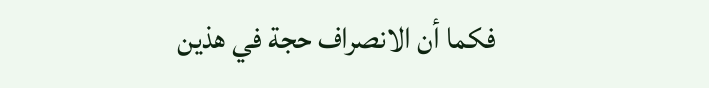فكما أن الانصراف حجة في هذين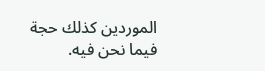الموردين كذلك حجة فيما نحن فيه.